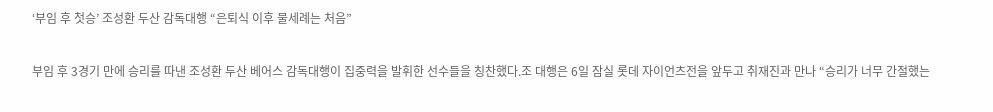‘부임 후 첫승’ 조성환 두산 감독대행 “은퇴식 이후 물세례는 처음”

부임 후 3경기 만에 승리를 따낸 조성환 두산 베어스 감독대행이 집중력을 발휘한 선수들을 칭찬했다.조 대행은 6일 잠실 롯데 자이언츠전을 앞두고 취재진과 만나 “승리가 너무 간절했는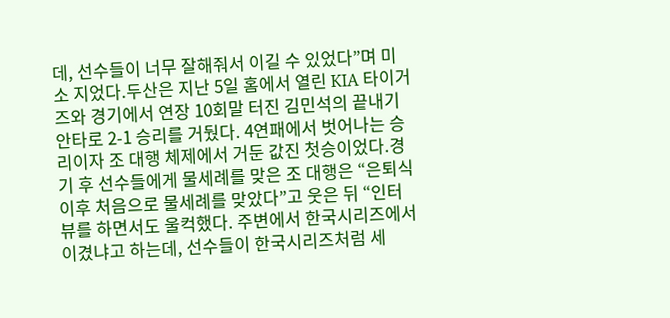데, 선수들이 너무 잘해줘서 이길 수 있었다”며 미소 지었다.두산은 지난 5일 홈에서 열린 KIA 타이거즈와 경기에서 연장 10회말 터진 김민석의 끝내기 안타로 2-1 승리를 거뒀다. 4연패에서 벗어나는 승리이자 조 대행 체제에서 거둔 값진 첫승이었다.경기 후 선수들에게 물세례를 맞은 조 대행은 “은퇴식 이후 처음으로 물세례를 맞았다”고 웃은 뒤 “인터뷰를 하면서도 울컥했다. 주변에서 한국시리즈에서 이겼냐고 하는데, 선수들이 한국시리즈처럼 세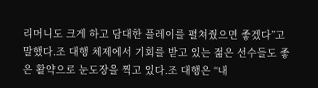리머니도 크게 하고 담대한 플레이를 펼쳐줬으면 좋겠다”고 말했다.조 대행 체제에서 기회를 받고 있는 젊은 선수들도 좋은 활약으로 눈도장을 찍고 있다.조 대행은 “내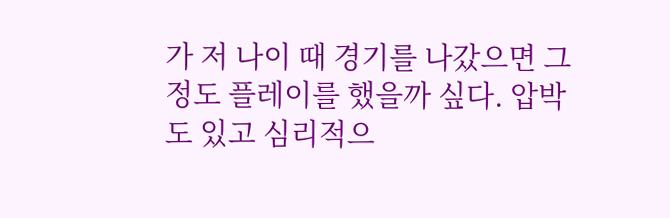가 저 나이 때 경기를 나갔으면 그 정도 플레이를 했을까 싶다. 압박도 있고 심리적으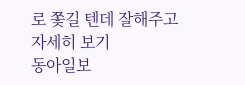로 쫓길 텐데 잘해주고 자세히 보기
동아일보